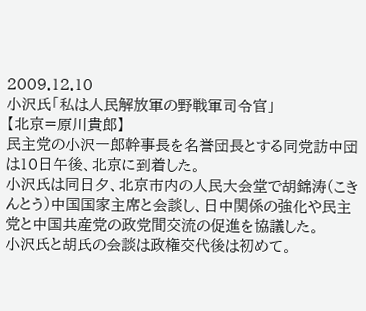2009.12.10
小沢氏「私は人民解放軍の野戦軍司令官」
【北京=原川貴郎】
民主党の小沢一郎幹事長を名誉団長とする同党訪中団は10日午後、北京に到着した。
小沢氏は同日夕、北京市内の人民大会堂で胡錦涛(こきんとう)中国国家主席と会談し、日中関係の強化や民主党と中国共産党の政党間交流の促進を協議した。
小沢氏と胡氏の会談は政権交代後は初めて。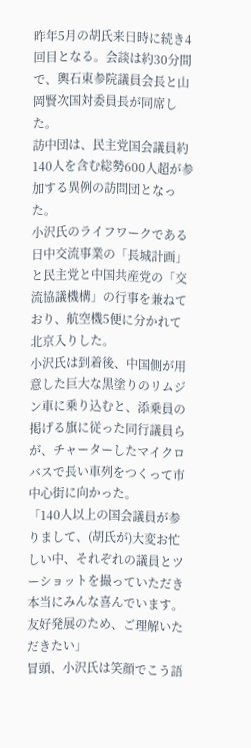昨年5月の胡氏来日時に続き4回目となる。会談は約30分間で、輿石東参院議員会長と山岡賢次国対委員長が同席した。
訪中団は、民主党国会議員約140人を含む総勢600人超が参加する異例の訪問団となった。
小沢氏のライフワークである日中交流事業の「長城計画」と民主党と中国共産党の「交流協議機構」の行事を兼ねており、航空機5便に分かれて北京入りした。
小沢氏は到着後、中国側が用意した巨大な黒塗りのリムジン車に乗り込むと、添乗員の掲げる旗に従った同行議員らが、チャーターしたマイクロバスで長い車列をつくって市中心街に向かった。
「140人以上の国会議員が参りまして、(胡氏が)大変お忙しい中、それぞれの議員とツーショットを撮っていただき本当にみんな喜んでいます。友好発展のため、ご理解いただきたい」
冒頭、小沢氏は笑顔でこう語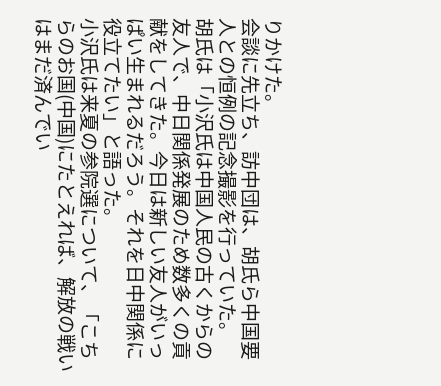りかけた。
会談に先立ち、訪中団は、胡氏ら中国要人との恒例の記念撮影を行っていた。
胡氏は「小沢氏は中国人民の古くからの友人で、中日関係発展のため数多くの貢献をしてきた。今日は新しい友人がいっぱい生まれるだろう。それを日中関係に役立てたい」と語った。
小沢氏は来夏の参院選について、「こちらのお国(中国)にたとえれば、解放の戦いはまだ済んでい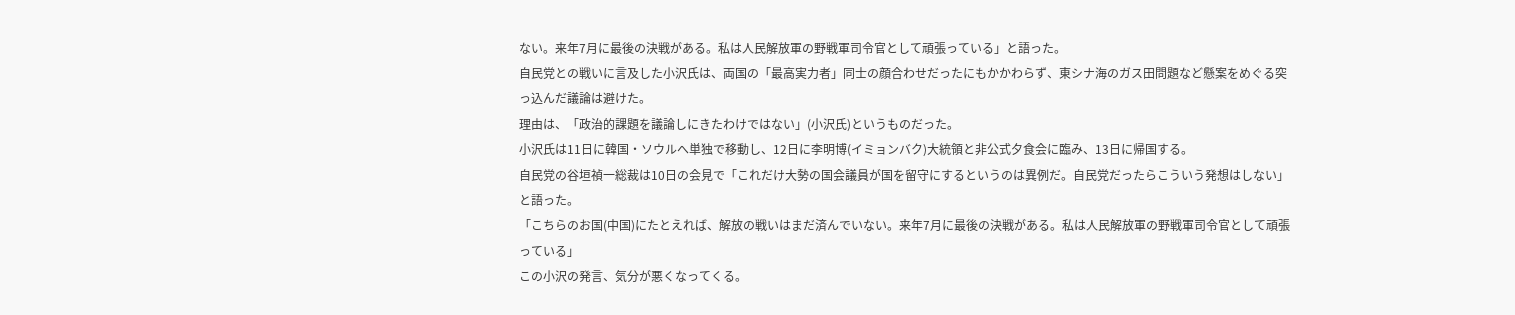ない。来年7月に最後の決戦がある。私は人民解放軍の野戦軍司令官として頑張っている」と語った。
自民党との戦いに言及した小沢氏は、両国の「最高実力者」同士の顔合わせだったにもかかわらず、東シナ海のガス田問題など懸案をめぐる突っ込んだ議論は避けた。
理由は、「政治的課題を議論しにきたわけではない」(小沢氏)というものだった。
小沢氏は11日に韓国・ソウルへ単独で移動し、12日に李明博(イミョンバク)大統領と非公式夕食会に臨み、13日に帰国する。
自民党の谷垣禎一総裁は10日の会見で「これだけ大勢の国会議員が国を留守にするというのは異例だ。自民党だったらこういう発想はしない」と語った。
「こちらのお国(中国)にたとえれば、解放の戦いはまだ済んでいない。来年7月に最後の決戦がある。私は人民解放軍の野戦軍司令官として頑張っている」
この小沢の発言、気分が悪くなってくる。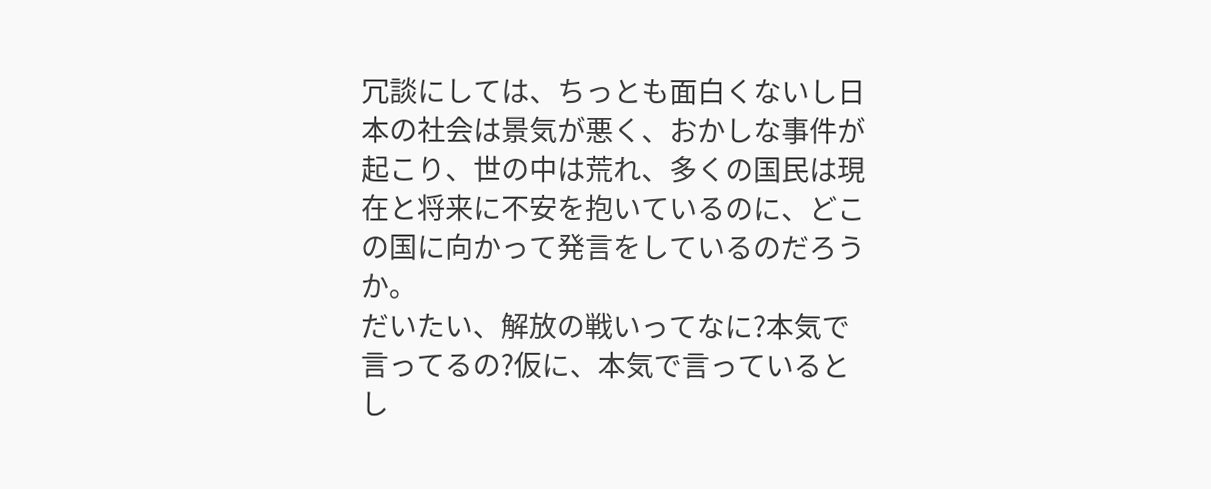冗談にしては、ちっとも面白くないし日本の社会は景気が悪く、おかしな事件が起こり、世の中は荒れ、多くの国民は現在と将来に不安を抱いているのに、どこの国に向かって発言をしているのだろうか。
だいたい、解放の戦いってなに?本気で言ってるの?仮に、本気で言っているとし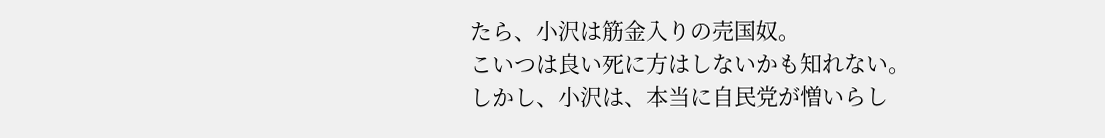たら、小沢は筋金入りの売国奴。
こいつは良い死に方はしないかも知れない。
しかし、小沢は、本当に自民党が憎いらし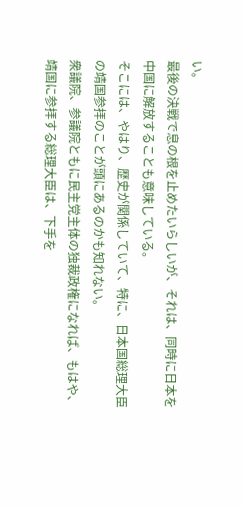い。
最後の決戦で息の根を止めたいらしいが、それは、同時に日本を中国に解放することも意味している。
そこには、やはり、歴史が関係していて、特に、日本国総理大臣の靖国参拝のことが頭にあるのかも知れない。
衆議院、参議院ともに民主党主体の独裁政権になれば、もはや、靖国に参拝する総理大臣は、下手を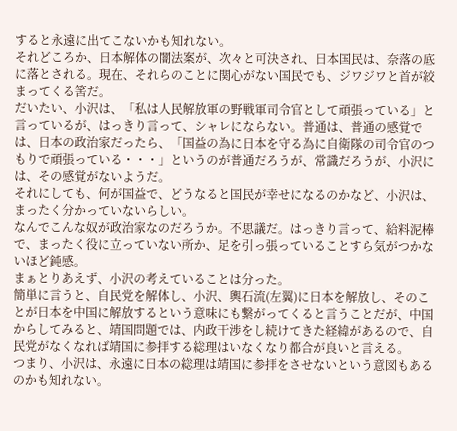すると永遠に出てこないかも知れない。
それどころか、日本解体の闇法案が、次々と可決され、日本国民は、奈落の底に落とされる。現在、それらのことに関心がない国民でも、ジワジワと首が絞まってくる筈だ。
だいたい、小沢は、「私は人民解放軍の野戦軍司令官として頑張っている」と言っているが、はっきり言って、シャレにならない。普通は、普通の感覚では、日本の政治家だったら、「国益の為に日本を守る為に自衛隊の司令官のつもりで頑張っている・・・」というのが普通だろうが、常識だろうが、小沢には、その感覚がないようだ。
それにしても、何が国益で、どうなると国民が幸せになるのかなど、小沢は、まったく分かっていないらしい。
なんでこんな奴が政治家なのだろうか。不思議だ。はっきり言って、給料泥棒で、まったく役に立っていない所か、足を引っ張っていることすら気がつかないほど鈍感。
まぁとりあえず、小沢の考えていることは分った。
簡単に言うと、自民党を解体し、小沢、輿石流(左翼)に日本を解放し、そのことが日本を中国に解放するという意味にも繋がってくると言うことだが、中国からしてみると、靖国問題では、内政干渉をし続けてきた経緯があるので、自民党がなくなれば靖国に参拝する総理はいなくなり都合が良いと言える。
つまり、小沢は、永遠に日本の総理は靖国に参拝をさせないという意図もあるのかも知れない。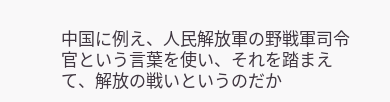中国に例え、人民解放軍の野戦軍司令官という言葉を使い、それを踏まえて、解放の戦いというのだか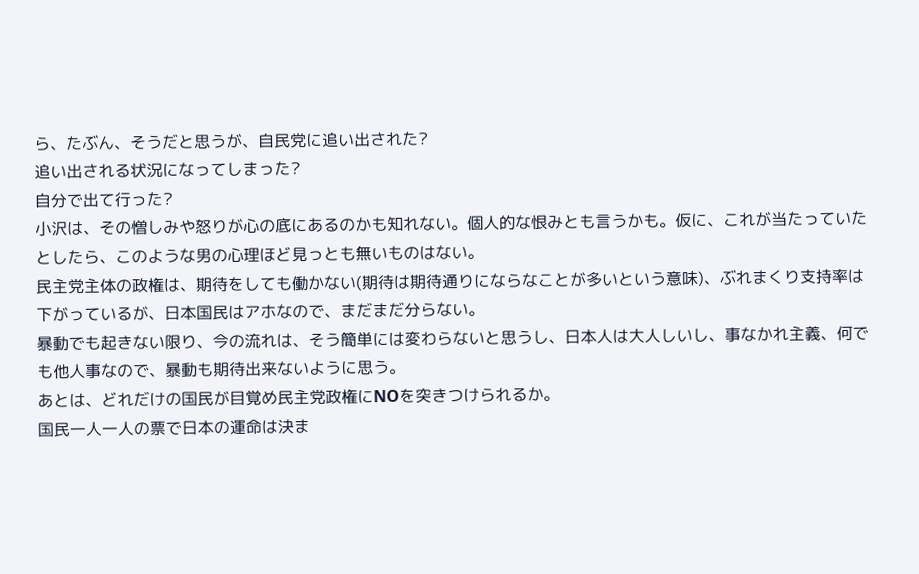ら、たぶん、そうだと思うが、自民党に追い出された?
追い出される状況になってしまった?
自分で出て行った?
小沢は、その憎しみや怒りが心の底にあるのかも知れない。個人的な恨みとも言うかも。仮に、これが当たっていたとしたら、このような男の心理ほど見っとも無いものはない。
民主党主体の政権は、期待をしても働かない(期待は期待通りにならなことが多いという意味)、ぶれまくり支持率は下がっているが、日本国民はアホなので、まだまだ分らない。
暴動でも起きない限り、今の流れは、そう簡単には変わらないと思うし、日本人は大人しいし、事なかれ主義、何でも他人事なので、暴動も期待出来ないように思う。
あとは、どれだけの国民が目覚め民主党政権にNOを突きつけられるか。
国民一人一人の票で日本の運命は決ま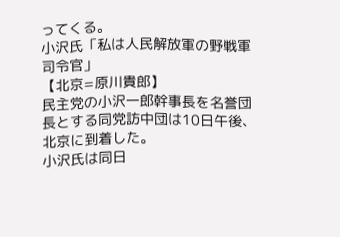ってくる。
小沢氏「私は人民解放軍の野戦軍司令官」
【北京=原川貴郎】
民主党の小沢一郎幹事長を名誉団長とする同党訪中団は10日午後、北京に到着した。
小沢氏は同日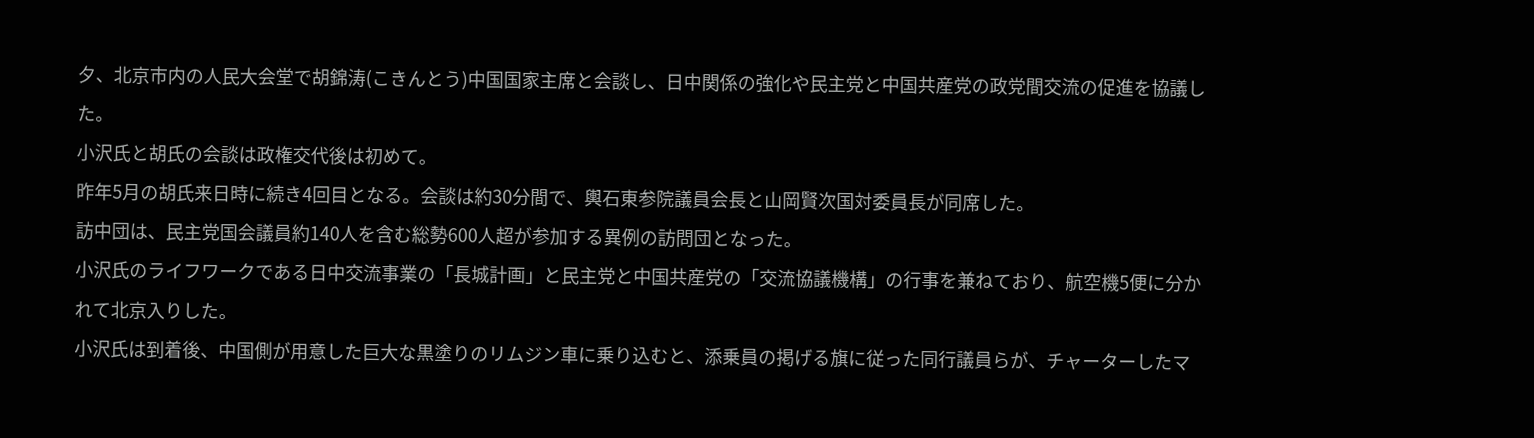夕、北京市内の人民大会堂で胡錦涛(こきんとう)中国国家主席と会談し、日中関係の強化や民主党と中国共産党の政党間交流の促進を協議した。
小沢氏と胡氏の会談は政権交代後は初めて。
昨年5月の胡氏来日時に続き4回目となる。会談は約30分間で、輿石東参院議員会長と山岡賢次国対委員長が同席した。
訪中団は、民主党国会議員約140人を含む総勢600人超が参加する異例の訪問団となった。
小沢氏のライフワークである日中交流事業の「長城計画」と民主党と中国共産党の「交流協議機構」の行事を兼ねており、航空機5便に分かれて北京入りした。
小沢氏は到着後、中国側が用意した巨大な黒塗りのリムジン車に乗り込むと、添乗員の掲げる旗に従った同行議員らが、チャーターしたマ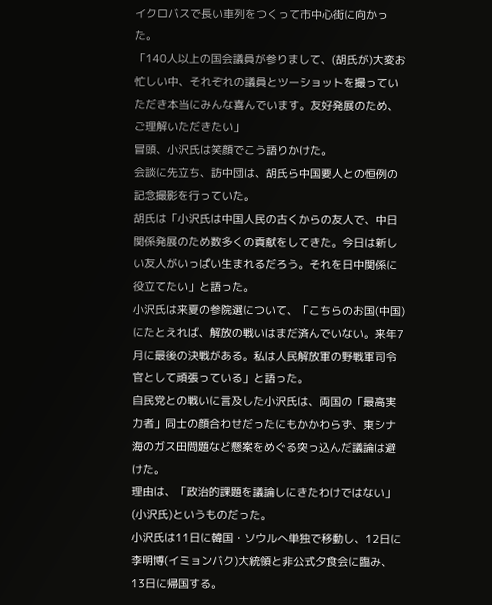イクロバスで長い車列をつくって市中心街に向かった。
「140人以上の国会議員が参りまして、(胡氏が)大変お忙しい中、それぞれの議員とツーショットを撮っていただき本当にみんな喜んでいます。友好発展のため、ご理解いただきたい」
冒頭、小沢氏は笑顔でこう語りかけた。
会談に先立ち、訪中団は、胡氏ら中国要人との恒例の記念撮影を行っていた。
胡氏は「小沢氏は中国人民の古くからの友人で、中日関係発展のため数多くの貢献をしてきた。今日は新しい友人がいっぱい生まれるだろう。それを日中関係に役立てたい」と語った。
小沢氏は来夏の参院選について、「こちらのお国(中国)にたとえれば、解放の戦いはまだ済んでいない。来年7月に最後の決戦がある。私は人民解放軍の野戦軍司令官として頑張っている」と語った。
自民党との戦いに言及した小沢氏は、両国の「最高実力者」同士の顔合わせだったにもかかわらず、東シナ海のガス田問題など懸案をめぐる突っ込んだ議論は避けた。
理由は、「政治的課題を議論しにきたわけではない」(小沢氏)というものだった。
小沢氏は11日に韓国・ソウルへ単独で移動し、12日に李明博(イミョンバク)大統領と非公式夕食会に臨み、13日に帰国する。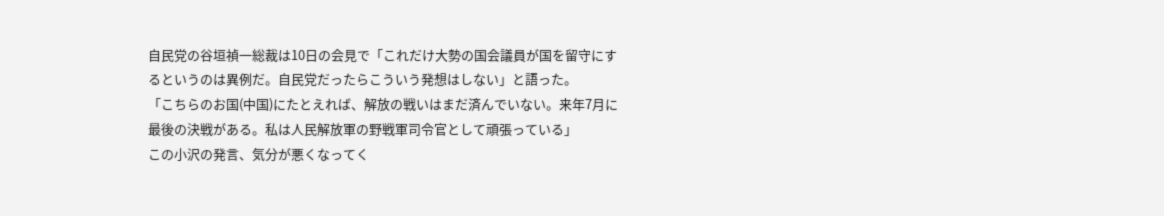自民党の谷垣禎一総裁は10日の会見で「これだけ大勢の国会議員が国を留守にするというのは異例だ。自民党だったらこういう発想はしない」と語った。
「こちらのお国(中国)にたとえれば、解放の戦いはまだ済んでいない。来年7月に最後の決戦がある。私は人民解放軍の野戦軍司令官として頑張っている」
この小沢の発言、気分が悪くなってく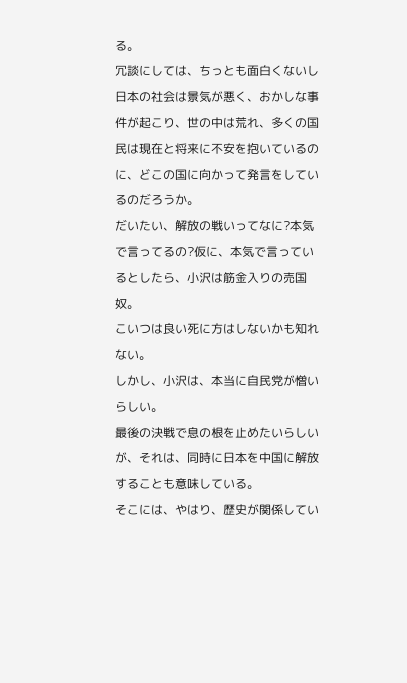る。
冗談にしては、ちっとも面白くないし日本の社会は景気が悪く、おかしな事件が起こり、世の中は荒れ、多くの国民は現在と将来に不安を抱いているのに、どこの国に向かって発言をしているのだろうか。
だいたい、解放の戦いってなに?本気で言ってるの?仮に、本気で言っているとしたら、小沢は筋金入りの売国奴。
こいつは良い死に方はしないかも知れない。
しかし、小沢は、本当に自民党が憎いらしい。
最後の決戦で息の根を止めたいらしいが、それは、同時に日本を中国に解放することも意味している。
そこには、やはり、歴史が関係してい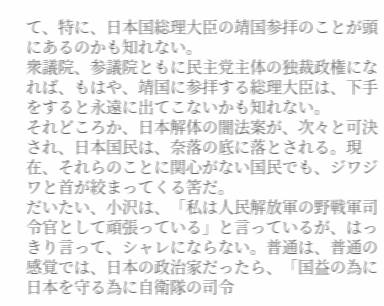て、特に、日本国総理大臣の靖国参拝のことが頭にあるのかも知れない。
衆議院、参議院ともに民主党主体の独裁政権になれば、もはや、靖国に参拝する総理大臣は、下手をすると永遠に出てこないかも知れない。
それどころか、日本解体の闇法案が、次々と可決され、日本国民は、奈落の底に落とされる。現在、それらのことに関心がない国民でも、ジワジワと首が絞まってくる筈だ。
だいたい、小沢は、「私は人民解放軍の野戦軍司令官として頑張っている」と言っているが、はっきり言って、シャレにならない。普通は、普通の感覚では、日本の政治家だったら、「国益の為に日本を守る為に自衛隊の司令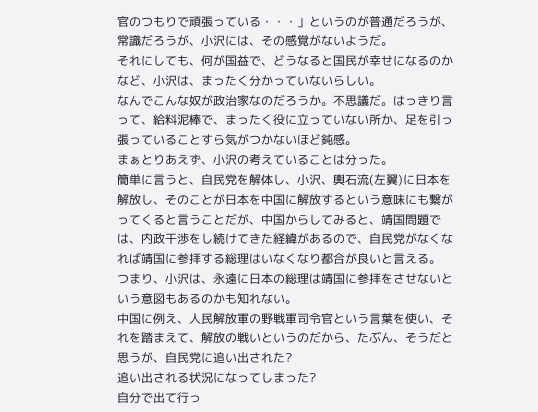官のつもりで頑張っている・・・」というのが普通だろうが、常識だろうが、小沢には、その感覚がないようだ。
それにしても、何が国益で、どうなると国民が幸せになるのかなど、小沢は、まったく分かっていないらしい。
なんでこんな奴が政治家なのだろうか。不思議だ。はっきり言って、給料泥棒で、まったく役に立っていない所か、足を引っ張っていることすら気がつかないほど鈍感。
まぁとりあえず、小沢の考えていることは分った。
簡単に言うと、自民党を解体し、小沢、輿石流(左翼)に日本を解放し、そのことが日本を中国に解放するという意味にも繋がってくると言うことだが、中国からしてみると、靖国問題では、内政干渉をし続けてきた経緯があるので、自民党がなくなれば靖国に参拝する総理はいなくなり都合が良いと言える。
つまり、小沢は、永遠に日本の総理は靖国に参拝をさせないという意図もあるのかも知れない。
中国に例え、人民解放軍の野戦軍司令官という言葉を使い、それを踏まえて、解放の戦いというのだから、たぶん、そうだと思うが、自民党に追い出された?
追い出される状況になってしまった?
自分で出て行っ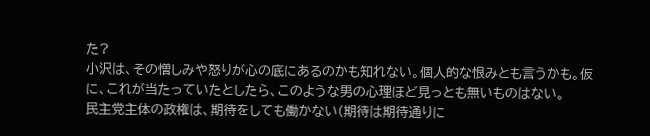た?
小沢は、その憎しみや怒りが心の底にあるのかも知れない。個人的な恨みとも言うかも。仮に、これが当たっていたとしたら、このような男の心理ほど見っとも無いものはない。
民主党主体の政権は、期待をしても働かない(期待は期待通りに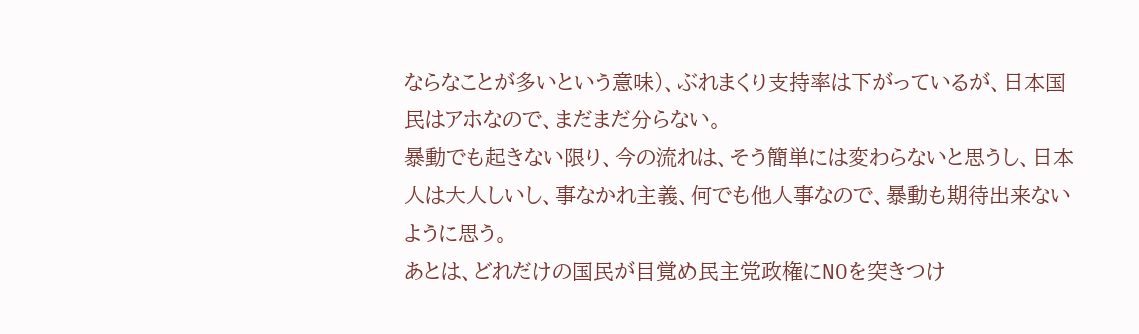ならなことが多いという意味)、ぶれまくり支持率は下がっているが、日本国民はアホなので、まだまだ分らない。
暴動でも起きない限り、今の流れは、そう簡単には変わらないと思うし、日本人は大人しいし、事なかれ主義、何でも他人事なので、暴動も期待出来ないように思う。
あとは、どれだけの国民が目覚め民主党政権にNOを突きつけ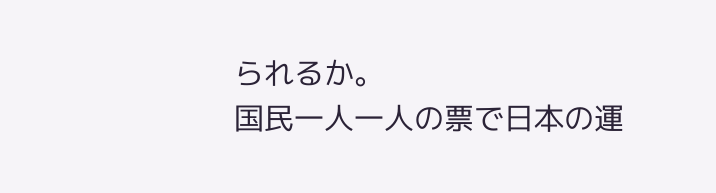られるか。
国民一人一人の票で日本の運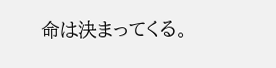命は決まってくる。